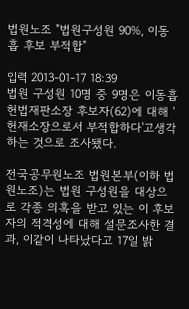법원노조 "법원구성원 90%, 이동흡 후보 부적합"

입력 2013-01-17 18:39
법원 구성원 10명 중 9명은 이동흡 헌법재판소장 후보자(62)에 대해 '헌재소장으로서 부적합하다'고생각하는 것으로 조사됐다.

전국공무원노조 법원본부(이하 법원노조)는 법원 구성원을 대상으로 각종 의혹을 받고 있는 이 후보자의 적격성에 대해 설문조사한 결과, 이같이 나타났다고 17일 밝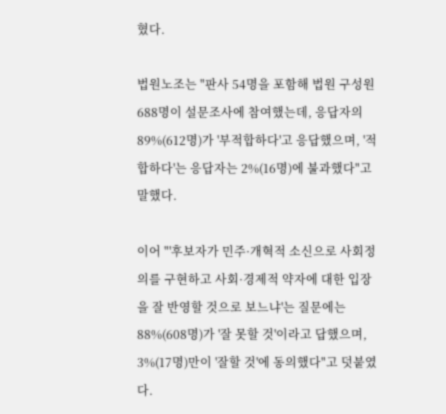혔다.

법원노조는 "판사 54명을 포함해 법원 구성원 688명이 설문조사에 참여했는데, 응답자의 89%(612명)가 '부적합하다'고 응답했으며, '적합하다'는 응답자는 2%(16명)에 불과했다"고 말했다.

이어 "'후보자가 민주·개혁적 소신으로 사회정의를 구현하고 사회·경제적 약자에 대한 입장을 잘 반영할 것으로 보느냐'는 질문에는 88%(608명)가 '잘 못할 것'이라고 답했으며, 3%(17명)만이 '잘할 것'에 동의했다"고 덧붙였다.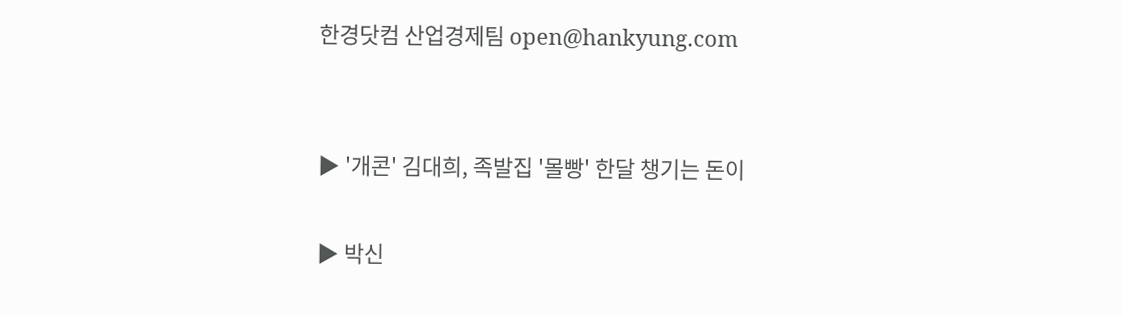한경닷컴 산업경제팀 open@hankyung.com


▶ '개콘' 김대희, 족발집 '몰빵' 한달 챙기는 돈이

▶ 박신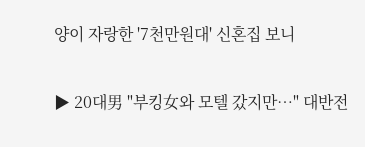양이 자랑한 '7천만원대' 신혼집 보니

▶ 20대男 "부킹女와 모텔 갔지만…" 대반전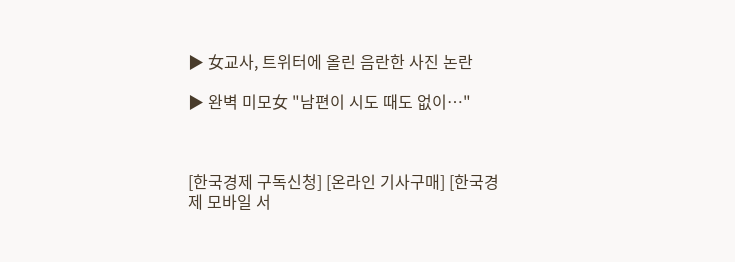▶ 女교사, 트위터에 올린 음란한 사진 논란

▶ 완벽 미모女 "남편이 시도 때도 없이…"



[한국경제 구독신청] [온라인 기사구매] [한국경제 모바일 서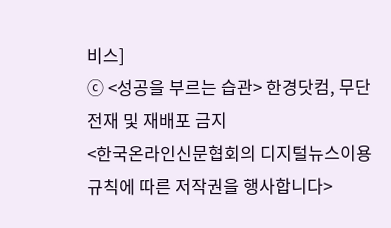비스]
ⓒ <성공을 부르는 습관> 한경닷컴, 무단 전재 및 재배포 금지
<한국온라인신문협회의 디지털뉴스이용규칙에 따른 저작권을 행사합니다>